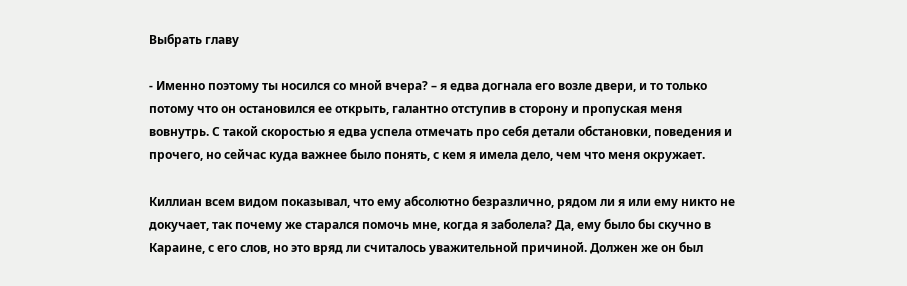Выбрать главу

- Именно поэтому ты носился со мной вчера? – я едва догнала его возле двери, и то только потому что он остановился ее открыть, галантно отступив в сторону и пропуская меня вовнутрь. С такой скоростью я едва успела отмечать про себя детали обстановки, поведения и прочего, но сейчас куда важнее было понять, с кем я имела дело, чем что меня окружает.

Киллиан всем видом показывал, что ему абсолютно безразлично, рядом ли я или ему никто не докучает, так почему же старался помочь мне, когда я заболела? Да, ему было бы скучно в Караине, с его слов, но это вряд ли считалось уважительной причиной. Должен же он был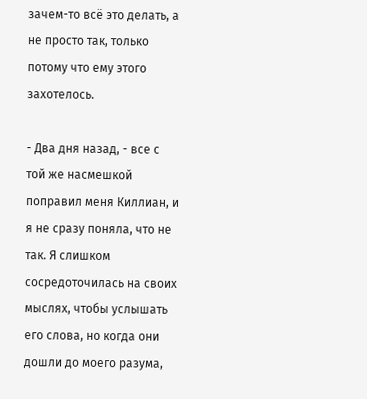зачем-то всё это делать, а не просто так, только потому что ему этого захотелось.

- Два дня назад, - все с той же насмешкой поправил меня Киллиан, и я не сразу поняла, что не так. Я слишком сосредоточилась на своих мыслях, чтобы услышать его слова, но когда они дошли до моего разума,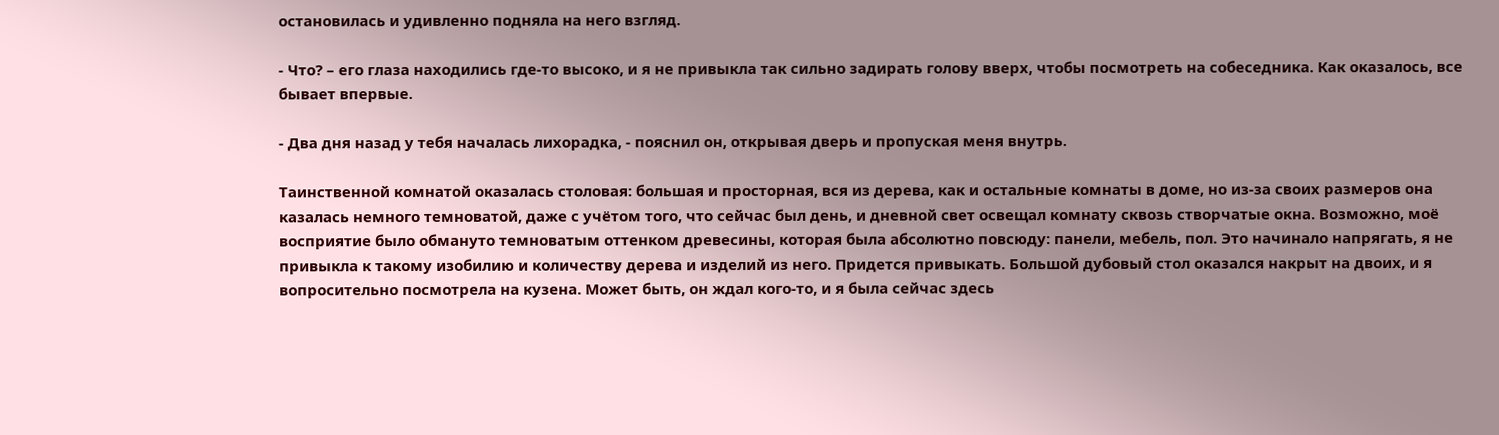остановилась и удивленно подняла на него взгляд.

- Что? – его глаза находились где-то высоко, и я не привыкла так сильно задирать голову вверх, чтобы посмотреть на собеседника. Как оказалось, все бывает впервые.

- Два дня назад у тебя началась лихорадка, - пояснил он, открывая дверь и пропуская меня внутрь.

Таинственной комнатой оказалась столовая: большая и просторная, вся из дерева, как и остальные комнаты в доме, но из-за своих размеров она казалась немного темноватой, даже с учётом того, что сейчас был день, и дневной свет освещал комнату сквозь створчатые окна. Возможно, моё восприятие было обмануто темноватым оттенком древесины, которая была абсолютно повсюду: панели, мебель, пол. Это начинало напрягать, я не привыкла к такому изобилию и количеству дерева и изделий из него. Придется привыкать. Большой дубовый стол оказался накрыт на двоих, и я вопросительно посмотрела на кузена. Может быть, он ждал кого-то, и я была сейчас здесь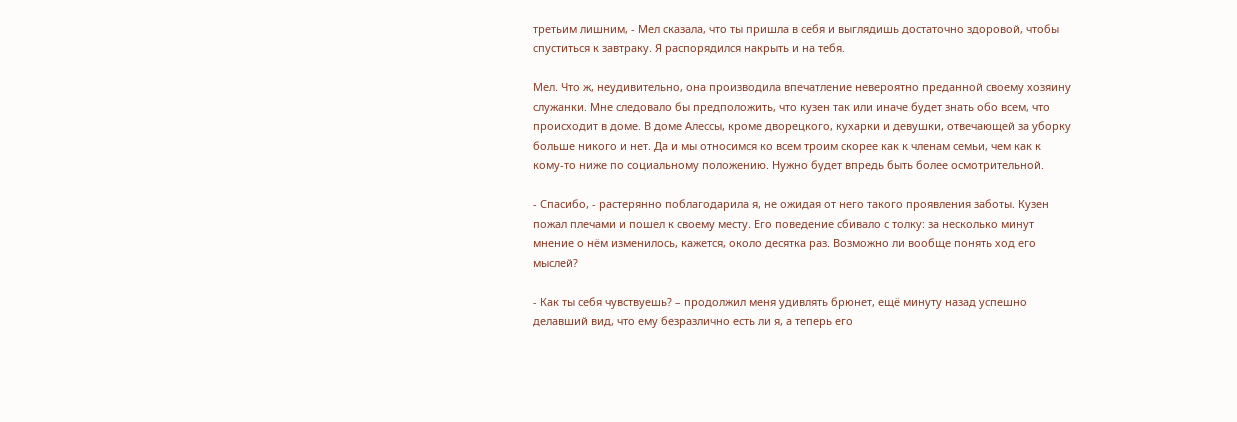третьим лишним, - Мел сказала, что ты пришла в себя и выглядишь достаточно здоровой, чтобы спуститься к завтраку. Я распорядился накрыть и на тебя.

Мел. Что ж, неудивительно, она производила впечатление невероятно преданной своему хозяину служанки. Мне следовало бы предположить, что кузен так или иначе будет знать обо всем, что происходит в доме. В доме Алессы, кроме дворецкого, кухарки и девушки, отвечающей за уборку больше никого и нет. Да и мы относимся ко всем троим скорее как к членам семьи, чем как к кому-то ниже по социальному положению. Нужно будет впредь быть более осмотрительной.

- Спасибо, - растерянно поблагодарила я, не ожидая от него такого проявления заботы. Кузен пожал плечами и пошел к своему месту. Его поведение сбивало с толку: за несколько минут мнение о нём изменилось, кажется, около десятка раз. Возможно ли вообще понять ход его мыслей?

- Как ты себя чувствуешь? – продолжил меня удивлять брюнет, ещё минуту назад успешно делавший вид, что ему безразлично есть ли я, а теперь его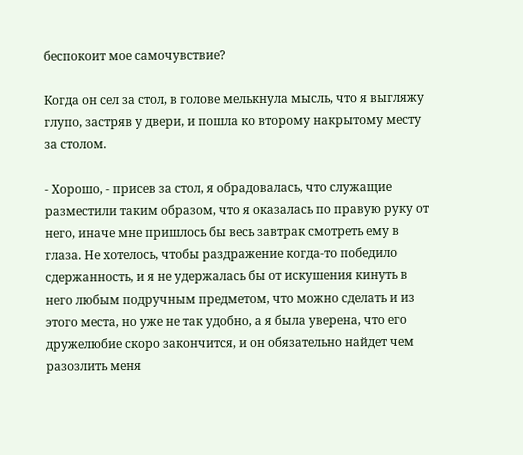беспокоит мое самочувствие?

Когда он сел за стол, в голове мелькнула мысль, что я выгляжу глупо, застряв у двери, и пошла ко второму накрытому месту за столом.

- Хорошо, - присев за стол, я обрадовалась, что служащие разместили таким образом, что я оказалась по правую руку от него, иначе мне пришлось бы весь завтрак смотреть ему в глаза. Не хотелось, чтобы раздражение когда-то победило сдержанность, и я не удержалась бы от искушения кинуть в него любым подручным предметом, что можно сделать и из этого места, но уже не так удобно, а я была уверена, что его дружелюбие скоро закончится, и он обязательно найдет чем разозлить меня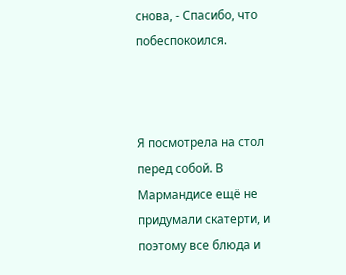снова, - Спасибо, что побеспокоился.



Я посмотрела на стол перед собой. В Мармандисе ещё не придумали скатерти, и поэтому все блюда и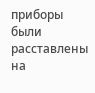приборы были расставлены на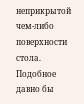неприкрытой чем-либо поверхности стола. Подобное давно бы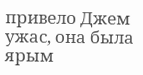привело Джем ужас, она была ярым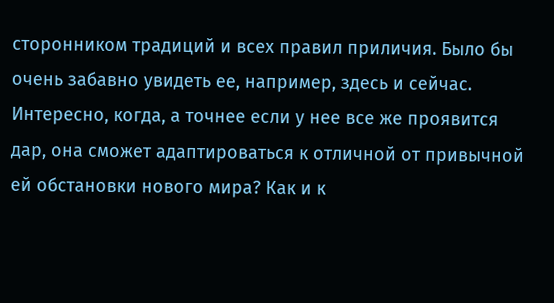сторонником традиций и всех правил приличия. Было бы очень забавно увидеть ее, например, здесь и сейчас. Интересно, когда, а точнее если у нее все же проявится дар, она сможет адаптироваться к отличной от привычной ей обстановки нового мира? Как и к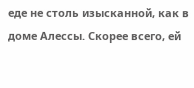еде не столь изысканной, как в доме Алессы. Скорее всего, ей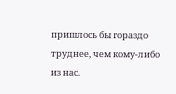пришлось бы гораздо труднее, чем кому-либо из нас.